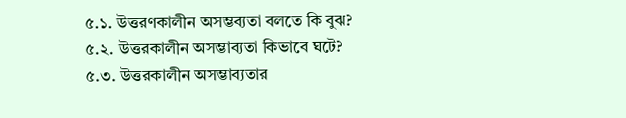৫.১. উত্তরণকালীন অসম্ভব্যতা বলতে কি বুঝ?
৫.২. উত্তরকালীন অসম্ভাব্যতা কিভাবে ঘটে?
৫.৩. উত্তরকালীন অসম্ভাব্যতার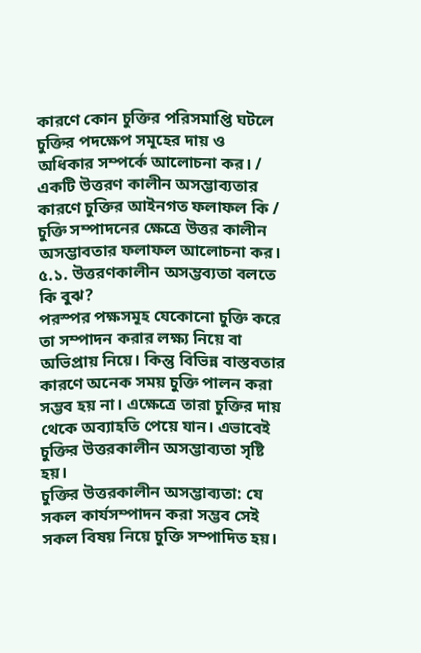কারণে কোন চুক্তির পরিসমাপ্তি ঘটলে চুক্তির পদক্ষেপ সমূহের দায় ও অধিকার সম্পর্কে আলোচনা কর। / একটি উত্তরণ কালীন অসম্ভাব্যতার কারণে চুক্তির আইনগত ফলাফল কি / চুক্তি সম্পাদনের ক্ষেত্রে উত্তর কালীন অসম্ভাবতার ফলাফল আলোচনা কর।
৫.১. উত্তরণকালীন অসম্ভব্যতা বলতে কি বুঝ?
পরস্পর পক্ষসমূহ যেকোনো চুক্তি করে তা সম্পাদন করার লক্ষ্য নিয়ে বা অভিপ্রায় নিয়ে। কিন্তু বিভিন্ন বাস্তবতার কারণে অনেক সময় চুক্তি পালন করা সম্ভব হয় না। এক্ষেত্রে তারা চুক্তির দায় থেকে অব্যাহতি পেয়ে যান। এভাবেই চুক্তির উত্তরকালীন অসম্ভাব্যতা সৃষ্টি হয়।
চুক্তির উত্তরকালীন অসম্ভাব্যতা: যে সকল কার্যসম্পাদন করা সম্ভব সেই সকল বিষয় নিয়ে চুক্তি সম্পাদিত হয়।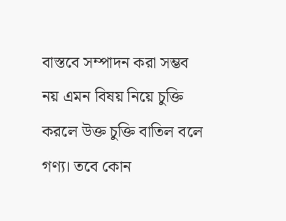বাস্তবে সম্পাদন করা সম্ভব নয় এমন বিষয় নিয়ে চুক্তি করলে উক্ত চুক্তি বাতিল বলে গণ্য। তবে কোন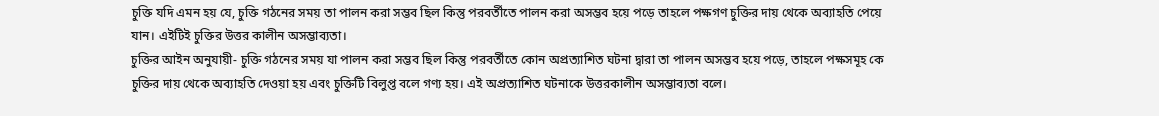চুক্তি যদি এমন হয় যে, চুক্তি গঠনের সময় তা পালন করা সম্ভব ছিল কিন্তু পরবর্তীতে পালন করা অসম্ভব হয়ে পড়ে তাহলে পক্ষগণ চুক্তির দায় থেকে অব্যাহতি পেয়ে যান। এইটিই চুক্তির উত্তর কালীন অসম্ভাব্যতা।
চুক্তির আইন অনুযায়ী- চুক্তি গঠনের সময় যা পালন করা সম্ভব ছিল কিন্তু পরবর্তীতে কোন অপ্রত্যাশিত ঘটনা দ্বারা তা পালন অসম্ভব হয়ে পড়ে, তাহলে পক্ষসমূহ কে চুক্তির দায় থেকে অব্যাহতি দেওয়া হয় এবং চুক্তিটি বিলুপ্ত বলে গণ্য হয়। এই অপ্রত্যাশিত ঘটনাকে উত্তরকালীন অসম্ভাব্যতা বলে।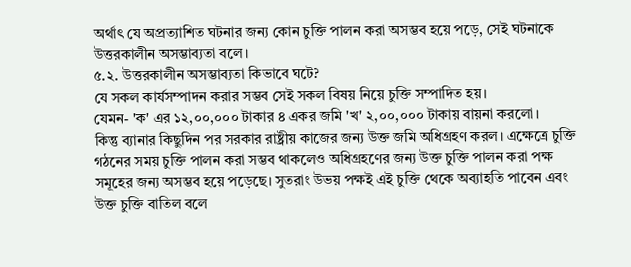অর্থাৎ যে অপ্রত্যাশিত ঘটনার জন্য কোন চুক্তি পালন করা অসম্ভব হয়ে পড়ে, সেই ঘটনাকে উত্তরকালীন অসম্ভাব্যতা বলে।
৫.২. উত্তরকালীন অসম্ভাব্যতা কিভাবে ঘটে?
যে সকল কার্যসম্পাদন করার সম্ভব সেই সকল বিষয় নিয়ে চুক্তি সম্পাদিত হয়।
যেমন- 'ক' এর ১২,০০,০০০ টাকার ৪ একর জমি 'খ' ২,০০,০০০ টাকায় বায়না করলো।
কিন্তু ব্যানার কিছুদিন পর সরকার রাষ্ট্রীয় কাজের জন্য উক্ত জমি অধিগ্রহণ করল। এক্ষেত্রে চুক্তি গঠনের সময় চুক্তি পালন করা সম্ভব থাকলেও অধিগ্রহণের জন্য উক্ত চুক্তি পালন করা পক্ষ সমূহের জন্য অসম্ভব হয়ে পড়েছে। সুতরাং উভয় পক্ষই এই চুক্তি থেকে অব্যাহতি পাবেন এবং উক্ত চুক্তি বাতিল বলে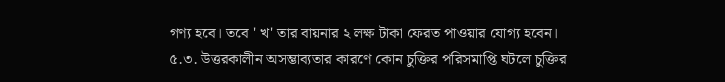গণ্য হবে। তবে ' খ' তার বায়নার ২ লক্ষ টাকা ফেরত পাওয়ার যোগ্য হবেন।
৫.৩. উত্তরকালীন অসম্ভাব্যতার কারণে কোন চুক্তির পরিসমাপ্তি ঘটলে চুক্তির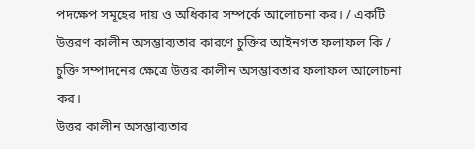পদক্ষেপ সমূহের দায় ও অধিকার সম্পর্কে আলোচনা কর। / একটি উত্তরণ কালীন অসম্ভাব্যতার কারণে চুক্তির আইনগত ফলাফল কি / চুক্তি সম্পাদনের ক্ষেত্রে উত্তর কালীন অসম্ভাবতার ফলাফল আলোচনা কর।
উত্তর কালীন অসম্ভাব্যতার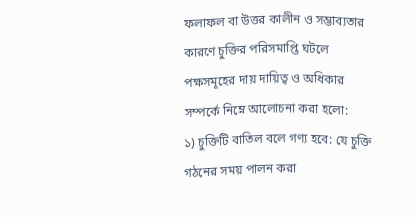ফলাফল বা উত্তর কালীন ও সম্ভাব্যতার কারণে চুক্তির পরিসমাপ্তি ঘটলে পক্ষসমূহের দায় দায়িত্ব ও অধিকার সম্পর্কে নিম্নে আলোচনা করা হলো:
১) চুক্তিটি বাতিল বলে গণ্য হবে: যে চুক্তি গঠনের সময় পালন করা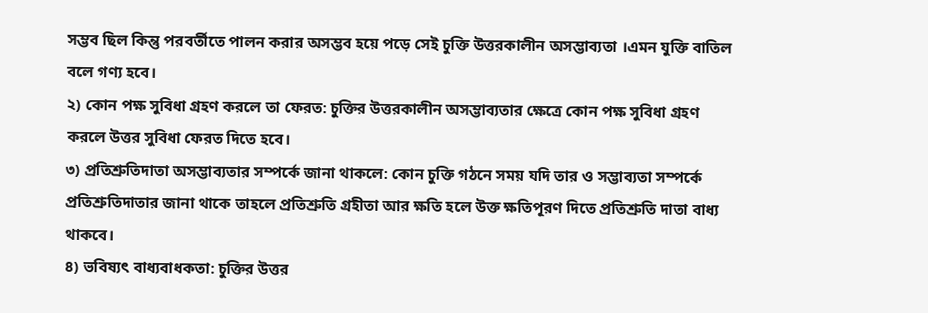সম্ভব ছিল কিন্তু পরবর্তীতে পালন করার অসম্ভব হয়ে পড়ে সেই চুক্তি উত্তরকালীন অসম্ভাব্যতা ।এমন যুক্তি বাতিল বলে গণ্য হবে।
২) কোন পক্ষ সুবিধা গ্রহণ করলে তা ফেরত: চুক্তির উত্তরকালীন অসম্ভাব্যতার ক্ষেত্রে কোন পক্ষ সুবিধা গ্রহণ করলে উত্তর সুবিধা ফেরত দিতে হবে।
৩) প্রতিশ্রুতিদাতা অসম্ভাব্যতার সম্পর্কে জানা থাকলে: কোন চুক্তি গঠনে সময় যদি তার ও সম্ভাব্যতা সম্পর্কে প্রতিশ্রুতিদাতার জানা থাকে তাহলে প্রতিশ্রুতি গ্রহীতা আর ক্ষতি হলে উক্ত ক্ষতিপূরণ দিতে প্রতিশ্রুতি দাতা বাধ্য থাকবে।
৪) ভবিষ্যৎ বাধ্যবাধকতা: চুক্তির উত্তর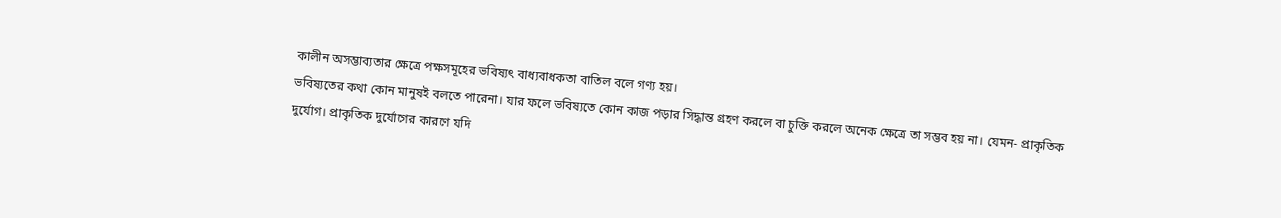কালীন অসম্ভাব্যতার ক্ষেত্রে পক্ষসমূহের ভবিষ্যৎ বাধ্যবাধকতা বাতিল বলে গণ্য হয়।
ভবিষ্যতের কথা কোন মানুষই বলতে পারেনা। যার ফলে ভবিষ্যতে কোন কাজ পড়ার সিদ্ধান্ত গ্রহণ করলে বা চুক্তি করলে অনেক ক্ষেত্রে তা সম্ভব হয় না। যেমন- প্রাকৃতিক দুর্যোগ। প্রাকৃতিক দুর্যোগের কারণে যদি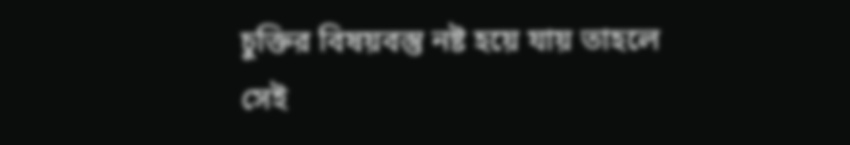চুক্তির বিষয়বস্তু নষ্ট হয়ে যায় তাহলে সেই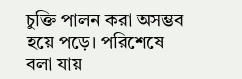চুক্তি পালন করা অসম্ভব হয়ে পড়ে। পরিশেষে বলা যায়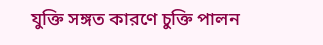যুক্তি সঙ্গত কারণে চুক্তি পালন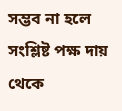সম্ভব না হলে সংশ্লিষ্ট পক্ষ দায় থেকে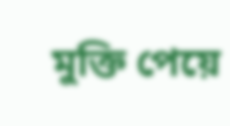মুক্তি পেয়ে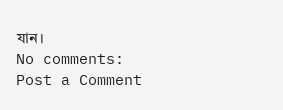যান।
No comments:
Post a Comment